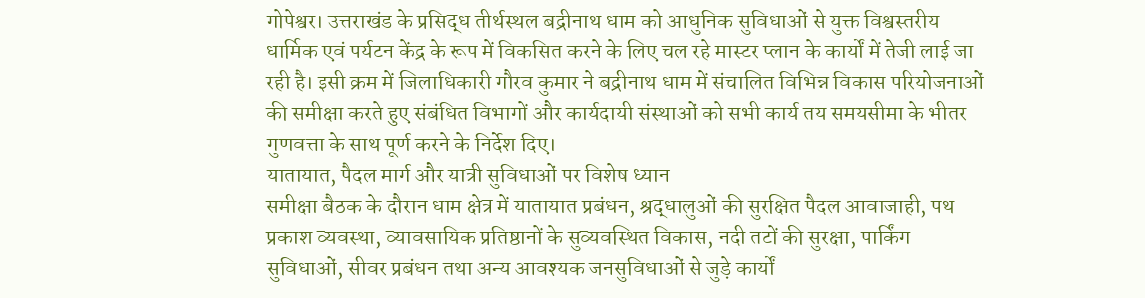गोपेश्वर। उत्तराखंड के प्रसिद्ध तीर्थस्थल बद्रीनाथ धाम को आधुनिक सुविधाओं से युक्त विश्वस्तरीय धार्मिक एवं पर्यटन केंद्र के रूप में विकसित करने के लिए चल रहे मास्टर प्लान के कार्यों में तेजी लाई जा रही है। इसी क्रम में जिलाधिकारी गौरव कुमार ने बद्रीनाथ धाम में संचालित विभिन्न विकास परियोजनाओं की समीक्षा करते हुए संबंधित विभागों और कार्यदायी संस्थाओं को सभी कार्य तय समयसीमा के भीतर गुणवत्ता के साथ पूर्ण करने के निर्देश दिए।
यातायात, पैदल मार्ग और यात्री सुविधाओं पर विशेष ध्यान
समीक्षा बैठक के दौरान धाम क्षेत्र में यातायात प्रबंधन, श्रद्धालुओं की सुरक्षित पैदल आवाजाही, पथ प्रकाश व्यवस्था, व्यावसायिक प्रतिष्ठानों के सुव्यवस्थित विकास, नदी तटों की सुरक्षा, पार्किंग सुविधाओं, सीवर प्रबंधन तथा अन्य आवश्यक जनसुविधाओं से जुड़े कार्यों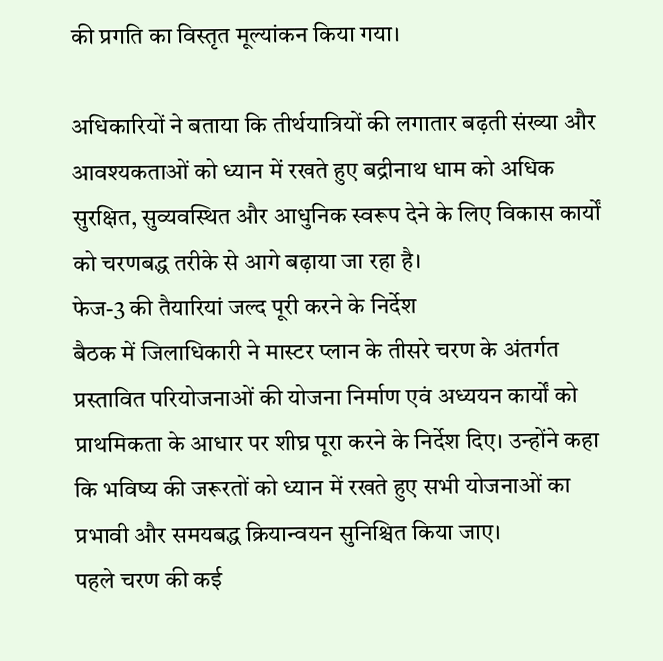की प्रगति का विस्तृत मूल्यांकन किया गया।

अधिकारियों ने बताया कि तीर्थयात्रियों की लगातार बढ़ती संख्या और आवश्यकताओं को ध्यान में रखते हुए बद्रीनाथ धाम को अधिक सुरक्षित, सुव्यवस्थित और आधुनिक स्वरूप देने के लिए विकास कार्यों को चरणबद्ध तरीके से आगे बढ़ाया जा रहा है।
फेज-3 की तैयारियां जल्द पूरी करने के निर्देश
बैठक में जिलाधिकारी ने मास्टर प्लान के तीसरे चरण के अंतर्गत प्रस्तावित परियोजनाओं की योजना निर्माण एवं अध्ययन कार्यों को प्राथमिकता के आधार पर शीघ्र पूरा करने के निर्देश दिए। उन्होंने कहा कि भविष्य की जरूरतों को ध्यान में रखते हुए सभी योजनाओं का प्रभावी और समयबद्ध क्रियान्वयन सुनिश्चित किया जाए।
पहले चरण की कई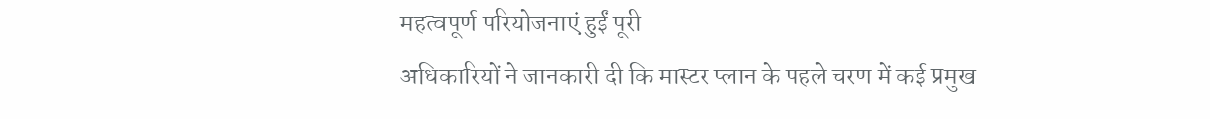महत्वपूर्ण परियोजनाएं हुईं पूरी
अधिकारियों ने जानकारी दी कि मास्टर प्लान के पहले चरण में कई प्रमुख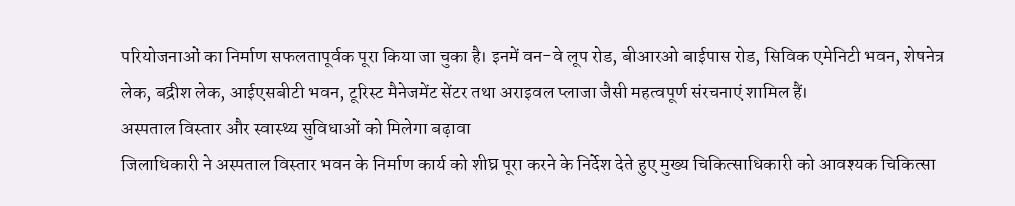परियोजनाओं का निर्माण सफलतापूर्वक पूरा किया जा चुका है। इनमें वन-वे लूप रोड, बीआरओ बाईपास रोड, सिविक एमेनिटी भवन, शेषनेत्र लेक, बद्रीश लेक, आईएसबीटी भवन, टूरिस्ट मैनेजमेंट सेंटर तथा अराइवल प्लाजा जैसी महत्वपूर्ण संरचनाएं शामिल हैं।
अस्पताल विस्तार और स्वास्थ्य सुविधाओं को मिलेगा बढ़ावा
जिलाधिकारी ने अस्पताल विस्तार भवन के निर्माण कार्य को शीघ्र पूरा करने के निर्देश देते हुए मुख्य चिकित्साधिकारी को आवश्यक चिकित्सा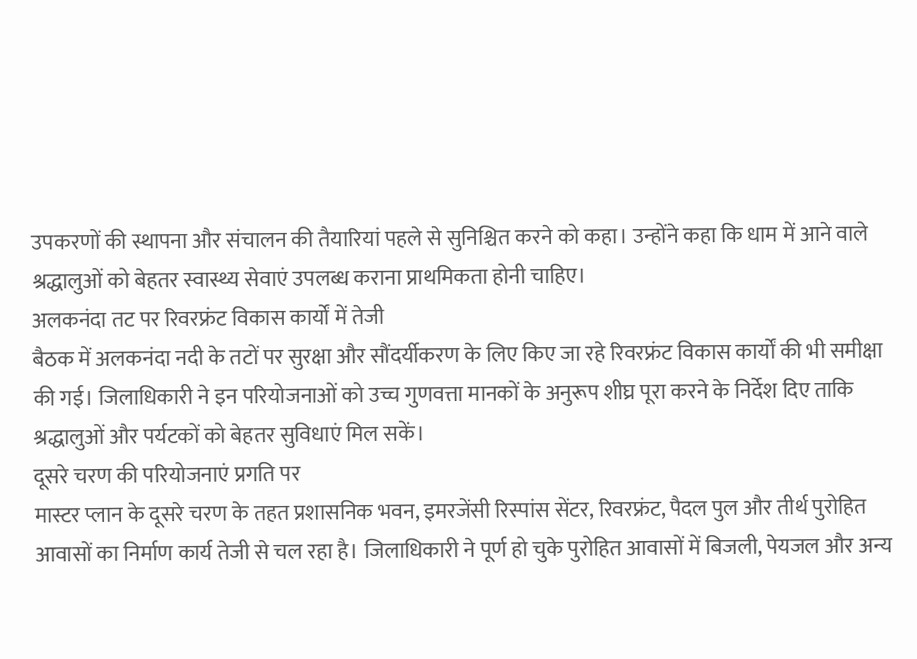उपकरणों की स्थापना और संचालन की तैयारियां पहले से सुनिश्चित करने को कहा। उन्होंने कहा कि धाम में आने वाले श्रद्धालुओं को बेहतर स्वास्थ्य सेवाएं उपलब्ध कराना प्राथमिकता होनी चाहिए।
अलकनंदा तट पर रिवरफ्रंट विकास कार्यों में तेजी
बैठक में अलकनंदा नदी के तटों पर सुरक्षा और सौंदर्यीकरण के लिए किए जा रहे रिवरफ्रंट विकास कार्यों की भी समीक्षा की गई। जिलाधिकारी ने इन परियोजनाओं को उच्च गुणवत्ता मानकों के अनुरूप शीघ्र पूरा करने के निर्देश दिए ताकि श्रद्धालुओं और पर्यटकों को बेहतर सुविधाएं मिल सकें।
दूसरे चरण की परियोजनाएं प्रगति पर
मास्टर प्लान के दूसरे चरण के तहत प्रशासनिक भवन, इमरजेंसी रिस्पांस सेंटर, रिवरफ्रंट, पैदल पुल और तीर्थ पुरोहित आवासों का निर्माण कार्य तेजी से चल रहा है। जिलाधिकारी ने पूर्ण हो चुके पुरोहित आवासों में बिजली, पेयजल और अन्य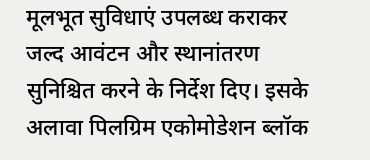मूलभूत सुविधाएं उपलब्ध कराकर जल्द आवंटन और स्थानांतरण सुनिश्चित करने के निर्देश दिए। इसके अलावा पिलग्रिम एकोमोडेशन ब्लॉक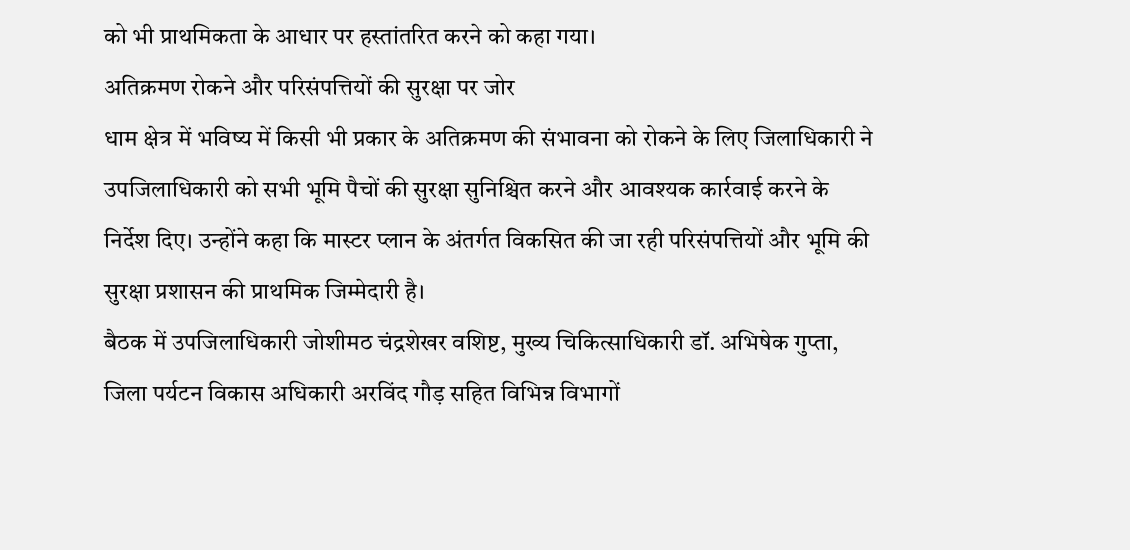को भी प्राथमिकता के आधार पर हस्तांतरित करने को कहा गया।
अतिक्रमण रोकने और परिसंपत्तियों की सुरक्षा पर जोर
धाम क्षेत्र में भविष्य में किसी भी प्रकार के अतिक्रमण की संभावना को रोकने के लिए जिलाधिकारी ने उपजिलाधिकारी को सभी भूमि पैचों की सुरक्षा सुनिश्चित करने और आवश्यक कार्रवाई करने के निर्देश दिए। उन्होंने कहा कि मास्टर प्लान के अंतर्गत विकसित की जा रही परिसंपत्तियों और भूमि की सुरक्षा प्रशासन की प्राथमिक जिम्मेदारी है।
बैठक में उपजिलाधिकारी जोशीमठ चंद्रशेखर वशिष्ट, मुख्य चिकित्साधिकारी डॉ. अभिषेक गुप्ता, जिला पर्यटन विकास अधिकारी अरविंद गौड़ सहित विभिन्न विभागों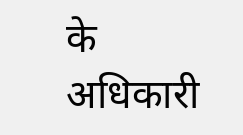के अधिकारी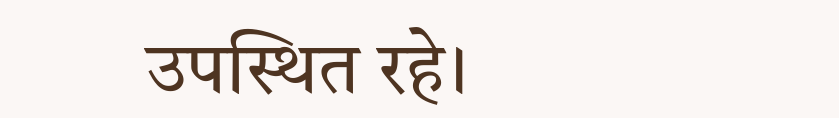उपस्थित रहे।